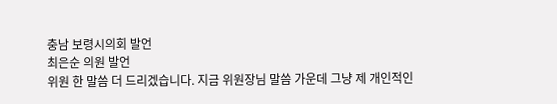충남 보령시의회 발언
최은순 의원 발언
위원 한 말씀 더 드리겠습니다. 지금 위원장님 말씀 가운데 그냥 제 개인적인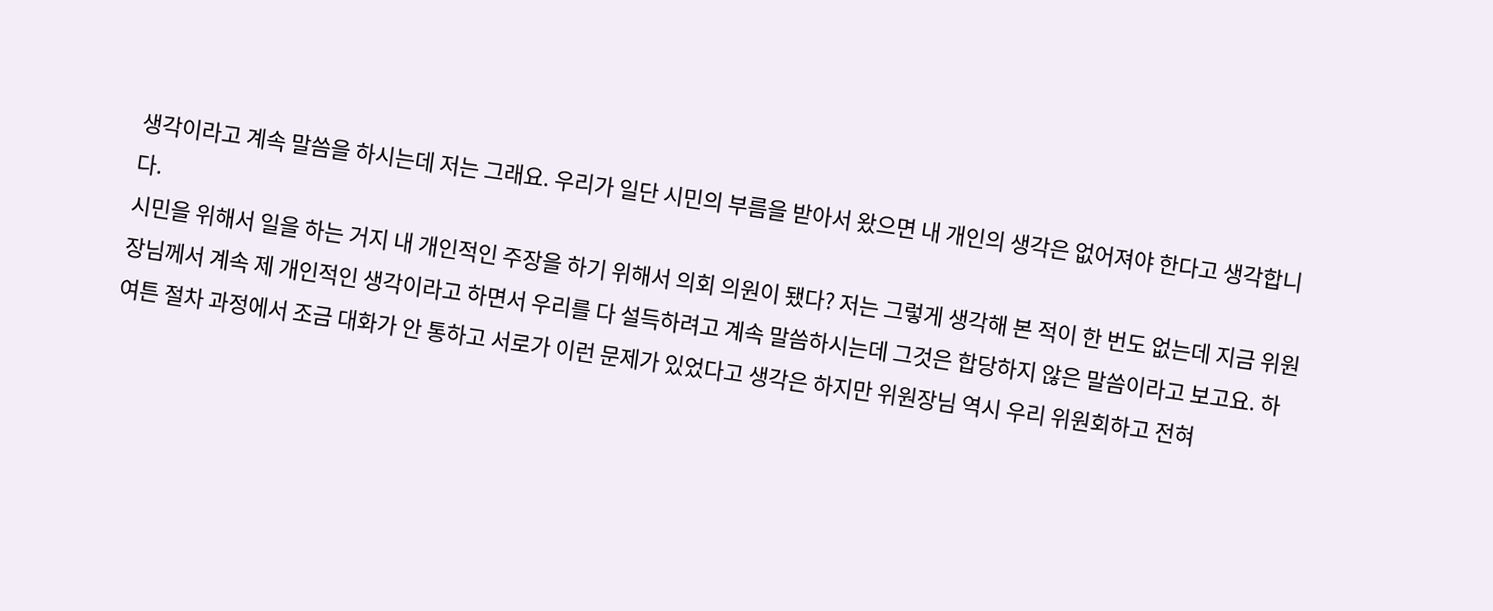생각이라고 계속 말씀을 하시는데 저는 그래요. 우리가 일단 시민의 부름을 받아서 왔으면 내 개인의 생각은 없어져야 한다고 생각합니다.
시민을 위해서 일을 하는 거지 내 개인적인 주장을 하기 위해서 의회 의원이 됐다? 저는 그렇게 생각해 본 적이 한 번도 없는데 지금 위원장님께서 계속 제 개인적인 생각이라고 하면서 우리를 다 설득하려고 계속 말씀하시는데 그것은 합당하지 않은 말씀이라고 보고요. 하여튼 절차 과정에서 조금 대화가 안 통하고 서로가 이런 문제가 있었다고 생각은 하지만 위원장님 역시 우리 위원회하고 전혀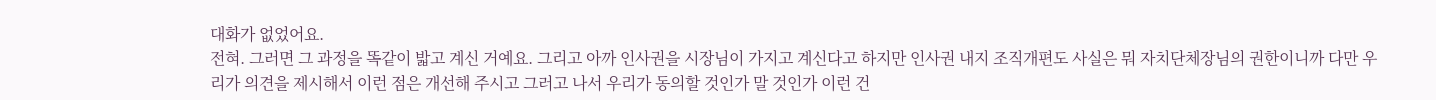대화가 없었어요.
전혀. 그러면 그 과정을 똑같이 밟고 계신 거예요. 그리고 아까 인사권을 시장님이 가지고 계신다고 하지만 인사권 내지 조직개편도 사실은 뭐 자치단체장님의 권한이니까 다만 우리가 의견을 제시해서 이런 점은 개선해 주시고 그러고 나서 우리가 동의할 것인가 말 것인가 이런 건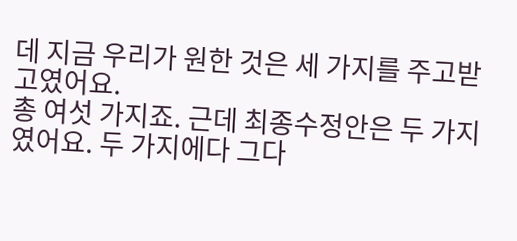데 지금 우리가 원한 것은 세 가지를 주고받고였어요.
총 여섯 가지죠. 근데 최종수정안은 두 가지였어요. 두 가지에다 그다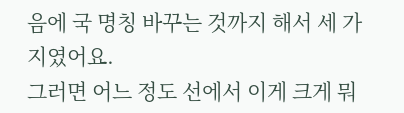음에 국 명칭 바꾸는 것까지 해서 세 가지였어요.
그러면 어느 정도 선에서 이게 크게 뭐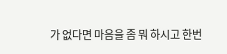가 없다면 마음을 좀 뭐 하시고 한번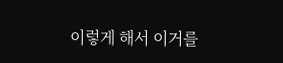이렇게 해서 이거를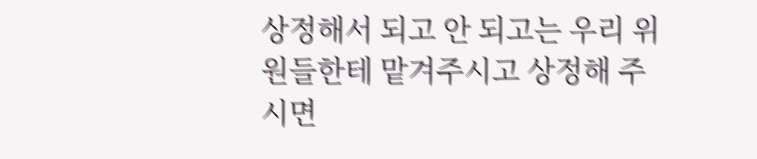상정해서 되고 안 되고는 우리 위원들한테 맡겨주시고 상정해 주시면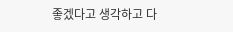좋겠다고 생각하고 다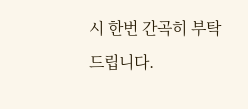시 한번 간곡히 부탁드립니다.